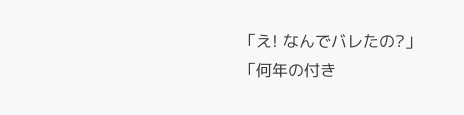「え! なんでバレたの?」
「何年の付き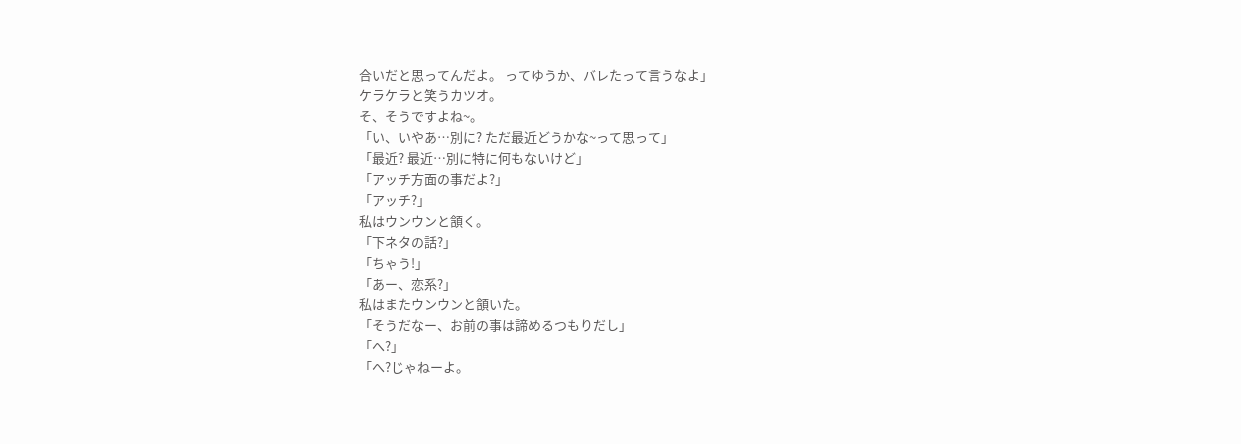合いだと思ってんだよ。 ってゆうか、バレたって言うなよ」
ケラケラと笑うカツオ。
そ、そうですよね~。
「い、いやあ…別に? ただ最近どうかな~って思って」
「最近? 最近…別に特に何もないけど」
「アッチ方面の事だよ?」
「アッチ?」
私はウンウンと頷く。
「下ネタの話?」
「ちゃう!」
「あー、恋系?」
私はまたウンウンと頷いた。
「そうだなー、お前の事は諦めるつもりだし」
「へ?」
「へ?じゃねーよ。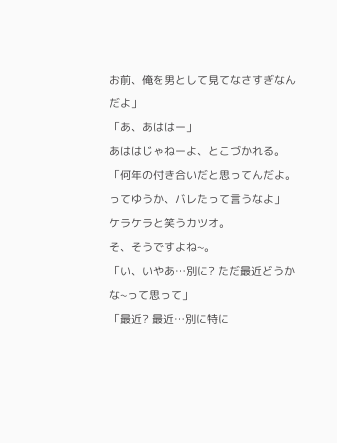お前、俺を男として見てなさすぎなんだよ」
「あ、あははー」
あははじゃねーよ、とこづかれる。
「何年の付き合いだと思ってんだよ。 ってゆうか、バレたって言うなよ」
ケラケラと笑うカツオ。
そ、そうですよね~。
「い、いやあ…別に? ただ最近どうかな~って思って」
「最近? 最近…別に特に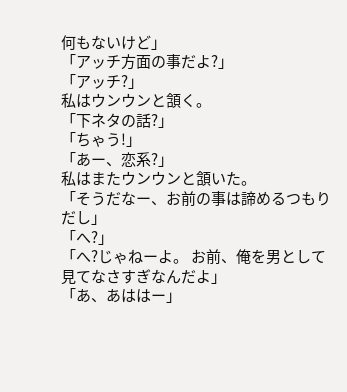何もないけど」
「アッチ方面の事だよ?」
「アッチ?」
私はウンウンと頷く。
「下ネタの話?」
「ちゃう!」
「あー、恋系?」
私はまたウンウンと頷いた。
「そうだなー、お前の事は諦めるつもりだし」
「へ?」
「へ?じゃねーよ。 お前、俺を男として見てなさすぎなんだよ」
「あ、あははー」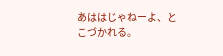あははじゃねーよ、とこづかれる。